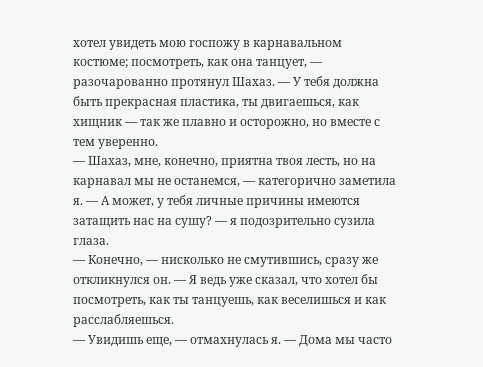хотел увидеть мою госпожу в карнавальном костюме; посмотреть, как она танцует, — разочарованно протянул Шахаз. — У тебя должна быть прекрасная пластика, ты двигаешься, как хищник — так же плавно и осторожно, но вместе с тем уверенно.
— Шахаз, мне, конечно, приятна твоя лесть, но на карнавал мы не останемся, — категорично заметила я. — А может, у тебя личные причины имеются затащить нас на сушу? — я подозрительно сузила глаза.
— Конечно, — нисколько не смутившись, сразу же откликнулся он. — Я ведь уже сказал, что хотел бы посмотреть, как ты танцуешь, как веселишься и как расслабляешься.
— Увидишь еще, — отмахнулась я. — Дома мы часто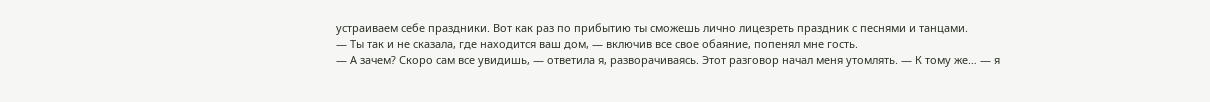устраиваем себе праздники. Вот как раз по прибытию ты сможешь лично лицезреть праздник с песнями и танцами.
— Ты так и не сказала, где находится ваш дом, — включив все свое обаяние, попенял мне гость.
— А зачем? Скоро сам все увидишь, — ответила я, разворачиваясь. Этот разговор начал меня утомлять. — К тому же… — я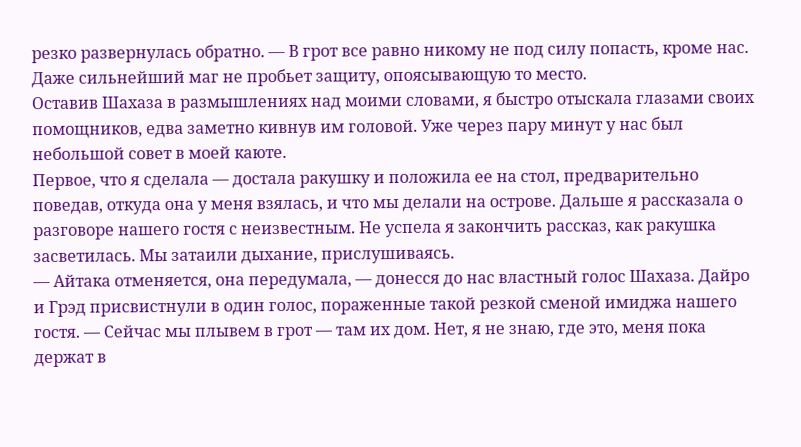резко развернулась обратно. — В грот все равно никому не под силу попасть, кроме нас. Даже сильнейший маг не пробьет защиту, опоясывающую то место.
Оставив Шахаза в размышлениях над моими словами, я быстро отыскала глазами своих помощников, едва заметно кивнув им головой. Уже через пару минут у нас был небольшой совет в моей каюте.
Первое, что я сделала — достала ракушку и положила ее на стол, предварительно поведав, откуда она у меня взялась, и что мы делали на острове. Дальше я рассказала о разговоре нашего гостя с неизвестным. Не успела я закончить рассказ, как ракушка засветилась. Мы затаили дыхание, прислушиваясь.
— Айтака отменяется, она передумала, — донесся до нас властный голос Шахаза. Дайро и Грэд присвистнули в один голос, пораженные такой резкой сменой имиджа нашего гостя. — Сейчас мы плывем в грот — там их дом. Нет, я не знаю, где это, меня пока держат в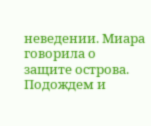неведении. Миара говорила о защите острова. Подождем и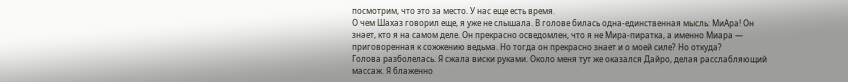посмотрим, что это за место. У нас еще есть время.
О чем Шахаз говорил еще, я уже не слышала. В голове билась одна-единственная мысль: МиАра! Он знает, кто я на самом деле. Он прекрасно осведомлен, что я не Мира-пиратка, а именно Миара — приговоренная к сожжению ведьма. Но тогда он прекрасно знает и о моей силе? Но откуда?
Голова разболелась. Я сжала виски руками. Около меня тут же оказался Дайро, делая расслабляющий массаж. Я блаженно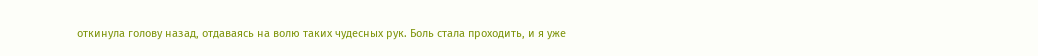откинула голову назад, отдаваясь на волю таких чудесных рук. Боль стала проходить, и я уже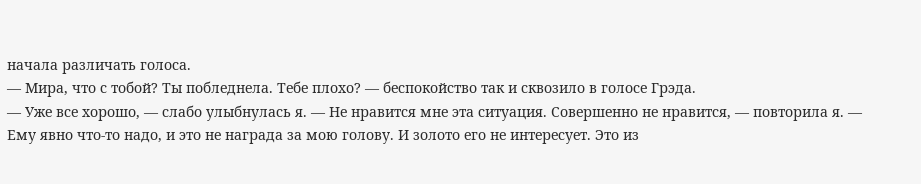начала различать голоса.
— Мира, что с тобой? Ты побледнела. Тебе плохо? — беспокойство так и сквозило в голосе Грэда.
— Уже все хорошо, — слабо улыбнулась я. — Не нравится мне эта ситуация. Совершенно не нравится, — повторила я. — Ему явно что-то надо, и это не награда за мою голову. И золото его не интересует. Это из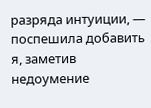разряда интуиции, — поспешила добавить я, заметив недоумение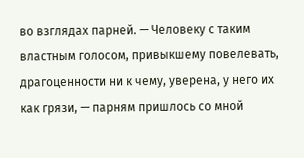во взглядах парней. — Человеку с таким властным голосом, привыкшему повелевать, драгоценности ни к чему, уверена, у него их как грязи, — парням пришлось со мной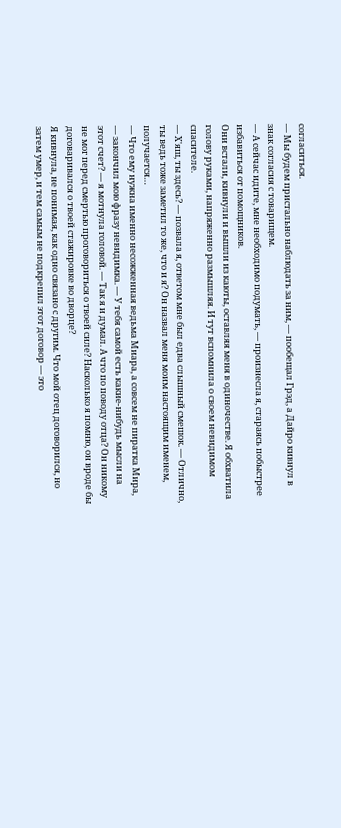согласиться.
— Мы будем пристально наблюдать за ним, — пообещал Грэд, а Дайро кивнул в знак согласия с товарищем.
— А сейчас идите, мне необходимо подумать, — произнесла я, стараясь побыстрее избавиться от помощников.
Они встали, кивнули и вышли из каюты, оставляя меня в одиночестве. Я обхватила голову руками, напряженно размышляя. И тут вспомнила о своем невидимом спасителе.
— Х'яш, ты здесь? — позвала я, ответом мне был едва слышный смешок. — Отлично, ты ведь тоже заметил то же, что и я? Он назвал меня моим настоящим именем, получается…
— Что ему нужна именно несожженная ведьма Миара, а совсем не пиратка Мира, — закончил мою фразу невидимка. — У тебя самой есть какие-нибудь мысли на этот счет? — я мотнула головой. — Так я и думал. А что по поводу отца? Он никому не мог перед смертью проговориться о твоей силе? Насколько я помню, он вроде бы договаривался о твоей стажировке во дворце?
Я кивнула, не понимая, как одно связано с другим. Что мой отец договорился, но затем умер, и тем самым не подкрепил этот договор — это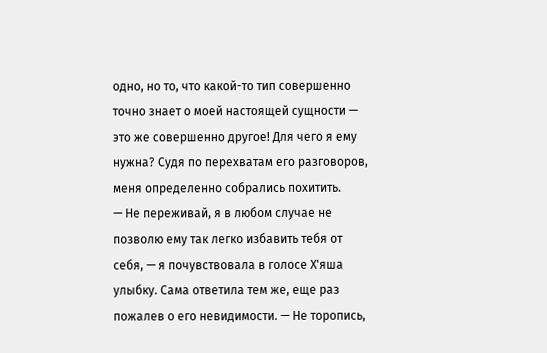одно, но то, что какой-то тип совершенно точно знает о моей настоящей сущности — это же совершенно другое! Для чего я ему нужна? Судя по перехватам его разговоров, меня определенно собрались похитить.
— Не переживай, я в любом случае не позволю ему так легко избавить тебя от себя, — я почувствовала в голосе Х'яша улыбку. Сама ответила тем же, еще раз пожалев о его невидимости. — Не торопись,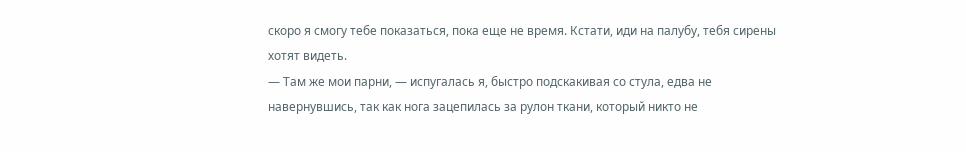скоро я смогу тебе показаться, пока еще не время. Кстати, иди на палубу, тебя сирены хотят видеть.
— Там же мои парни, — испугалась я, быстро подскакивая со стула, едва не навернувшись, так как нога зацепилась за рулон ткани, который никто не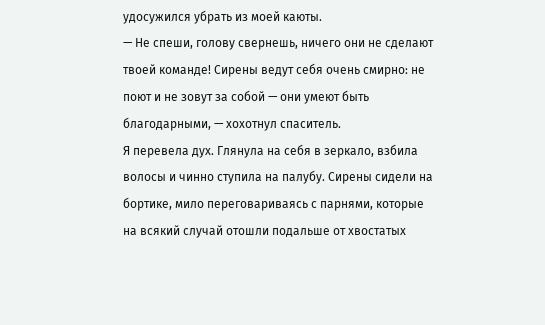удосужился убрать из моей каюты.
— Не спеши, голову свернешь, ничего они не сделают твоей команде! Сирены ведут себя очень смирно: не поют и не зовут за собой — они умеют быть благодарными, — хохотнул спаситель.
Я перевела дух. Глянула на себя в зеркало, взбила волосы и чинно ступила на палубу. Сирены сидели на бортике, мило переговариваясь с парнями, которые на всякий случай отошли подальше от хвостатых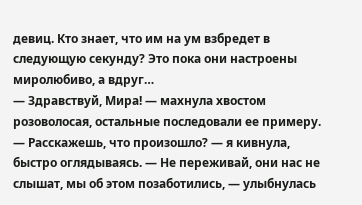девиц. Кто знает, что им на ум взбредет в следующую секунду? Это пока они настроены миролюбиво, а вдруг…
— Здравствуй, Мира! — махнула хвостом розоволосая, остальные последовали ее примеру. — Расскажешь, что произошло? — я кивнула, быстро оглядываясь. — Не переживай, они нас не слышат, мы об этом позаботились, — улыбнулась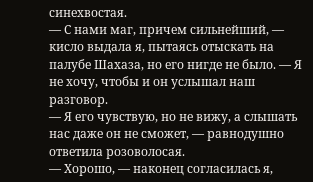синехвостая.
— С нами маг, причем сильнейший, — кисло выдала я, пытаясь отыскать на палубе Шахаза, но его нигде не было. — Я не хочу, чтобы и он услышал наш разговор.
— Я его чувствую, но не вижу, а слышать нас даже он не сможет, — равнодушно ответила розоволосая.
— Хорошо, — наконец согласилась я,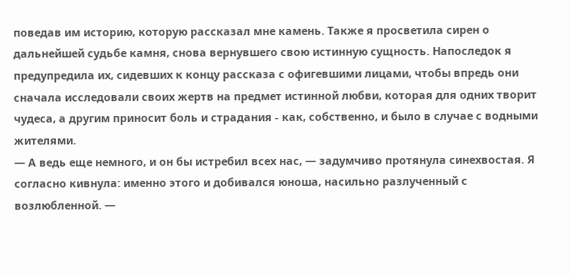поведав им историю, которую рассказал мне камень. Также я просветила сирен о дальнейшей судьбе камня, снова вернувшего свою истинную сущность. Напоследок я предупредила их, сидевших к концу рассказа с офигевшими лицами, чтобы впредь они сначала исследовали своих жертв на предмет истинной любви, которая для одних творит чудеса, а другим приносит боль и страдания - как, собственно, и было в случае с водными жителями.
— А ведь еще немного, и он бы истребил всех нас, — задумчиво протянула синехвостая. Я согласно кивнула: именно этого и добивался юноша, насильно разлученный с возлюбленной. —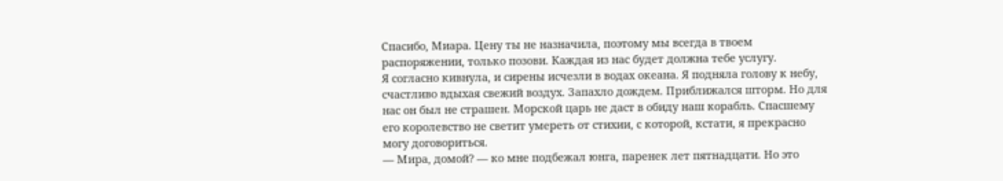Спасибо, Миара. Цену ты не назначила, поэтому мы всегда в твоем распоряжении, только позови. Каждая из нас будет должна тебе услугу.
Я согласно кивнула, и сирены исчезли в водах океана. Я подняла голову к небу, счастливо вдыхая свежий воздух. Запахло дождем. Приближался шторм. Но для нас он был не страшен. Морской царь не даст в обиду наш корабль. Спасшему его королевство не светит умереть от стихии, с которой, кстати, я прекрасно могу договориться.
— Мира, домой? — ко мне подбежал юнга, паренек лет пятнадцати. Но это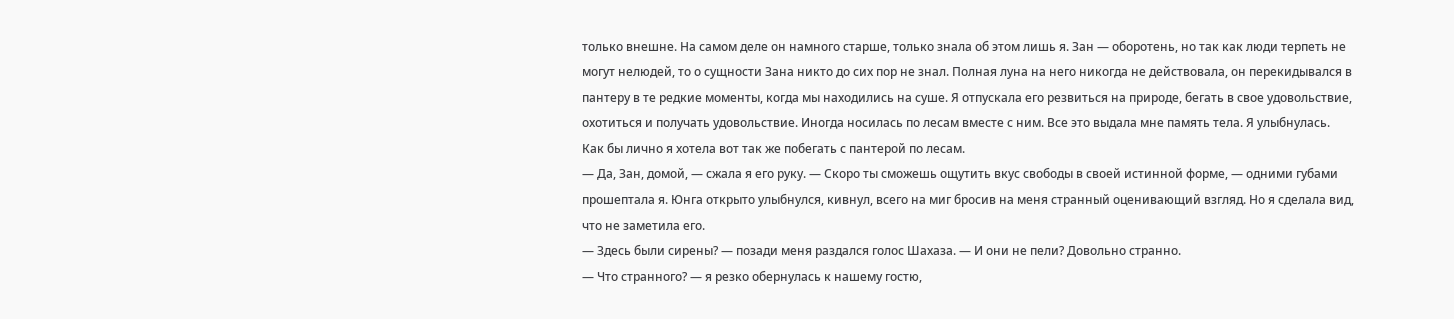только внешне. На самом деле он намного старше, только знала об этом лишь я. Зан — оборотень, но так как люди терпеть не могут нелюдей, то о сущности Зана никто до сих пор не знал. Полная луна на него никогда не действовала, он перекидывался в пантеру в те редкие моменты, когда мы находились на суше. Я отпускала его резвиться на природе, бегать в свое удовольствие, охотиться и получать удовольствие. Иногда носилась по лесам вместе с ним. Все это выдала мне память тела. Я улыбнулась. Как бы лично я хотела вот так же побегать с пантерой по лесам.
— Да, Зан, домой, — сжала я его руку. — Скоро ты сможешь ощутить вкус свободы в своей истинной форме, — одними губами прошептала я. Юнга открыто улыбнулся, кивнул, всего на миг бросив на меня странный оценивающий взгляд. Но я сделала вид, что не заметила его.
— Здесь были сирены? — позади меня раздался голос Шахаза. — И они не пели? Довольно странно.
— Что странного? — я резко обернулась к нашему гостю,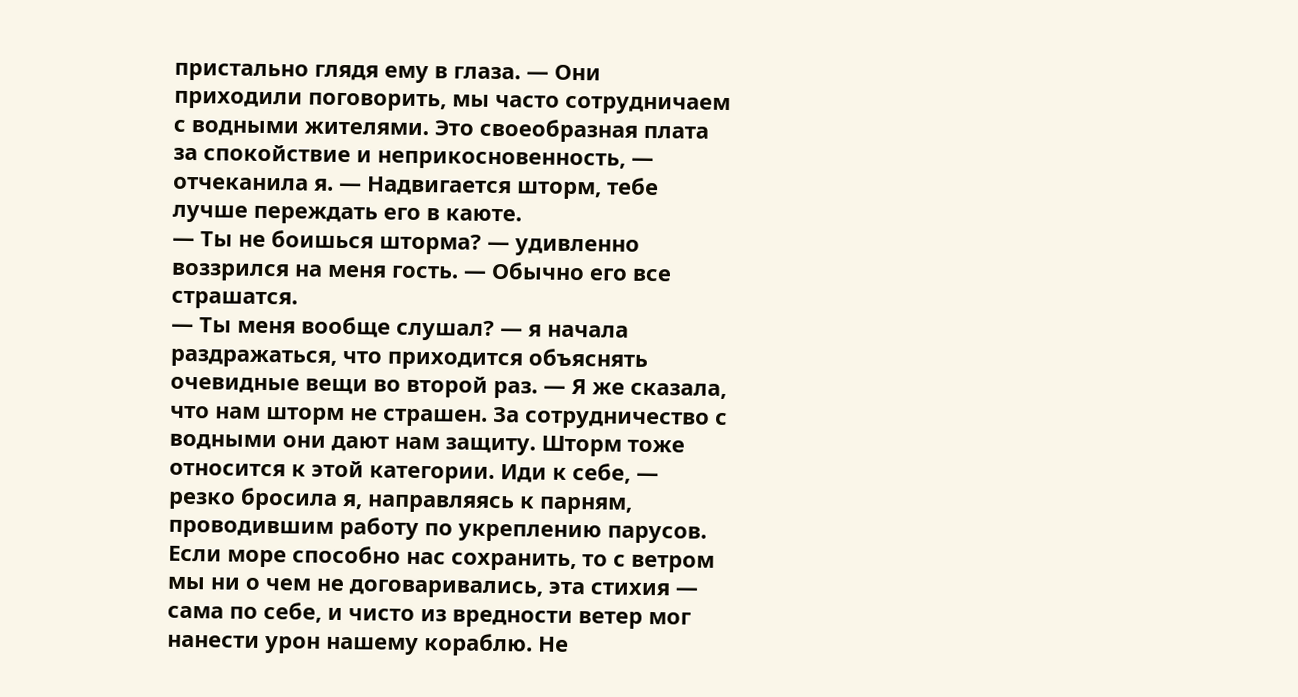пристально глядя ему в глаза. — Они приходили поговорить, мы часто сотрудничаем с водными жителями. Это своеобразная плата за спокойствие и неприкосновенность, — отчеканила я. — Надвигается шторм, тебе лучше переждать его в каюте.
— Ты не боишься шторма? — удивленно воззрился на меня гость. — Обычно его все страшатся.
— Ты меня вообще слушал? — я начала раздражаться, что приходится объяснять очевидные вещи во второй раз. — Я же сказала, что нам шторм не страшен. За сотрудничество с водными они дают нам защиту. Шторм тоже относится к этой категории. Иди к себе, — резко бросила я, направляясь к парням, проводившим работу по укреплению парусов. Если море способно нас сохранить, то с ветром мы ни о чем не договаривались, эта стихия — сама по себе, и чисто из вредности ветер мог нанести урон нашему кораблю. Не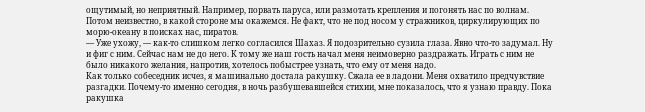ощутимый, но неприятный. Например, порвать паруса, или размотать крепления и погонять нас по волнам. Потом неизвестно, в какой стороне мы окажемся. Не факт, что не под носом у стражников, циркулирующих по морю-океану в поисках нас, пиратов.
— Уже ухожу, — как-то слишком легко согласился Шахаз. Я подозрительно сузила глаза. Явно что-то задумал. Ну и фиг с ним. Сейчас нам не до него. К тому же наш гость начал меня неимоверно раздражать. Играть с ним не было никакого желания, напротив, хотелось побыстрее узнать, что ему от меня надо.
Как только собеседник исчез, я машинально достала ракушку. Сжала ее в ладони. Меня охватило предчувствие разгадки. Почему-то именно сегодня, в ночь разбушевавшейся стихии, мне показалось, что я узнаю правду. Пока ракушка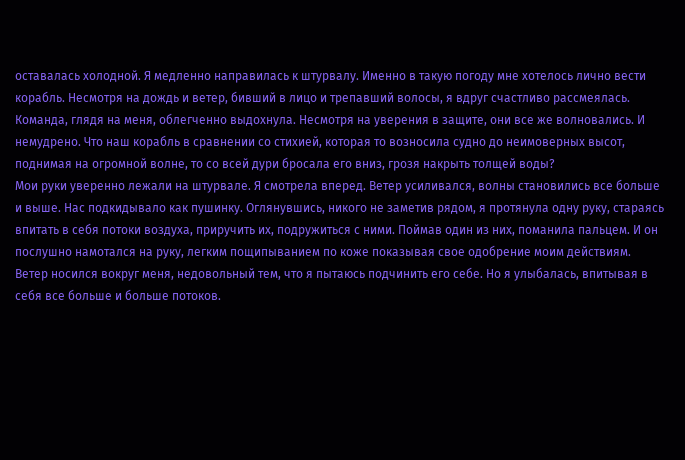оставалась холодной. Я медленно направилась к штурвалу. Именно в такую погоду мне хотелось лично вести корабль. Несмотря на дождь и ветер, бивший в лицо и трепавший волосы, я вдруг счастливо рассмеялась. Команда, глядя на меня, облегченно выдохнула. Несмотря на уверения в защите, они все же волновались. И немудрено. Что наш корабль в сравнении со стихией, которая то возносила судно до неимоверных высот, поднимая на огромной волне, то со всей дури бросала его вниз, грозя накрыть толщей воды?
Мои руки уверенно лежали на штурвале. Я смотрела вперед. Ветер усиливался, волны становились все больше и выше. Нас подкидывало как пушинку. Оглянувшись, никого не заметив рядом, я протянула одну руку, стараясь впитать в себя потоки воздуха, приручить их, подружиться с ними. Поймав один из них, поманила пальцем. И он послушно намотался на руку, легким пощипыванием по коже показывая свое одобрение моим действиям. Ветер носился вокруг меня, недовольный тем, что я пытаюсь подчинить его себе. Но я улыбалась, впитывая в себя все больше и больше потоков.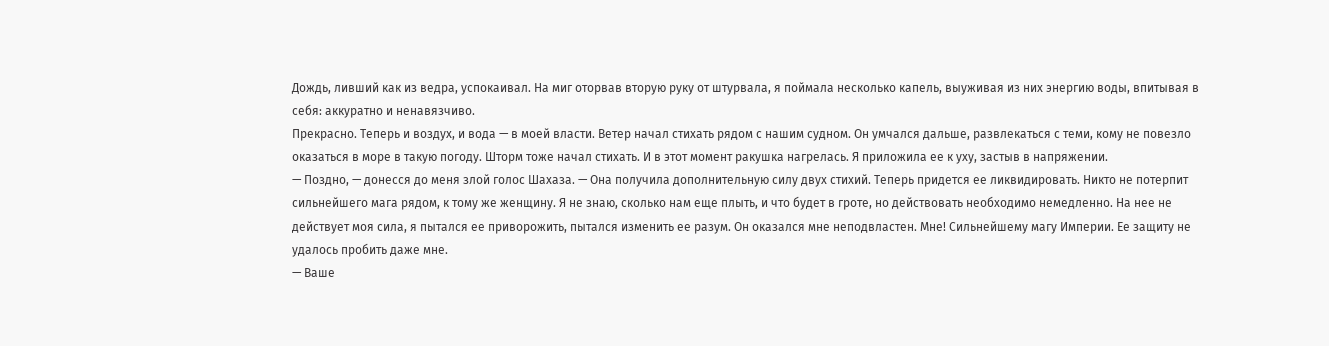Дождь, ливший как из ведра, успокаивал. На миг оторвав вторую руку от штурвала, я поймала несколько капель, выуживая из них энергию воды, впитывая в себя: аккуратно и ненавязчиво.
Прекрасно. Теперь и воздух, и вода — в моей власти. Ветер начал стихать рядом с нашим судном. Он умчался дальше, развлекаться с теми, кому не повезло оказаться в море в такую погоду. Шторм тоже начал стихать. И в этот момент ракушка нагрелась. Я приложила ее к уху, застыв в напряжении.
— Поздно, — донесся до меня злой голос Шахаза. — Она получила дополнительную силу двух стихий. Теперь придется ее ликвидировать. Никто не потерпит сильнейшего мага рядом, к тому же женщину. Я не знаю, сколько нам еще плыть, и что будет в гроте, но действовать необходимо немедленно. На нее не действует моя сила, я пытался ее приворожить, пытался изменить ее разум. Он оказался мне неподвластен. Мне! Сильнейшему магу Империи. Ее защиту не удалось пробить даже мне.
— Ваше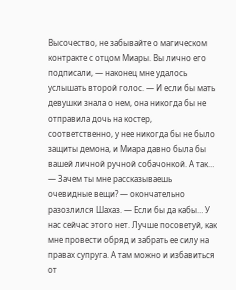Высочество, не забывайте о магическом контракте с отцом Миары. Вы лично его подписали, — наконец мне удалось услышать второй голос. — И если бы мать девушки знала о нем, она никогда бы не отправила дочь на костер, соответственно, у нее никогда бы не было защиты демона, и Миара давно была бы вашей личной ручной собачонкой. А так…
— Зачем ты мне рассказываешь очевидные вещи? — окончательно разозлился Шахаз. — Если бы да кабы… У нас сейчас этого нет. Лучше посоветуй, как мне провести обряд и забрать ее силу на правах супруга. А там можно и избавиться от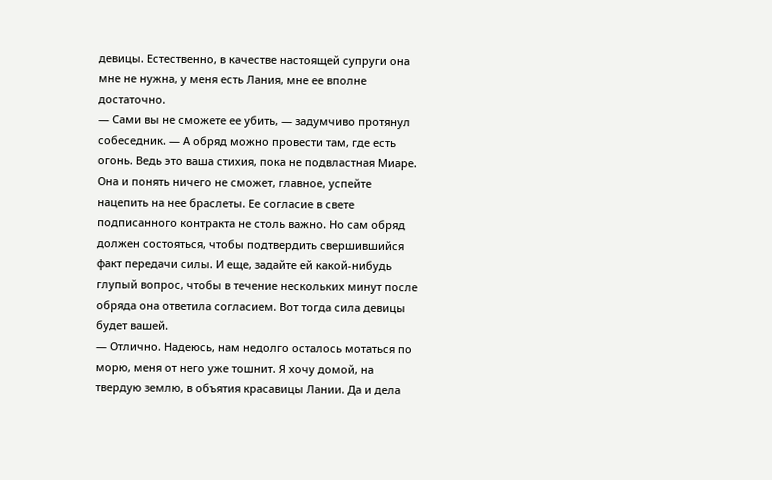девицы. Естественно, в качестве настоящей супруги она мне не нужна, у меня есть Лания, мне ее вполне достаточно.
— Сами вы не сможете ее убить, — задумчиво протянул собеседник. — А обряд можно провести там, где есть огонь. Ведь это ваша стихия, пока не подвластная Миаре. Она и понять ничего не сможет, главное, успейте нацепить на нее браслеты. Ее согласие в свете подписанного контракта не столь важно. Но сам обряд должен состояться, чтобы подтвердить свершившийся факт передачи силы. И еще, задайте ей какой-нибудь глупый вопрос, чтобы в течение нескольких минут после обряда она ответила согласием. Вот тогда сила девицы будет вашей.
— Отлично. Надеюсь, нам недолго осталось мотаться по морю, меня от него уже тошнит. Я хочу домой, на твердую землю, в объятия красавицы Лании. Да и дела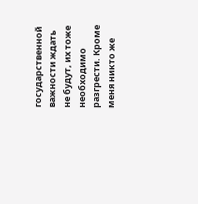государственной важности ждать не будут, их тоже необходимо разгрести. Кроме меня никто же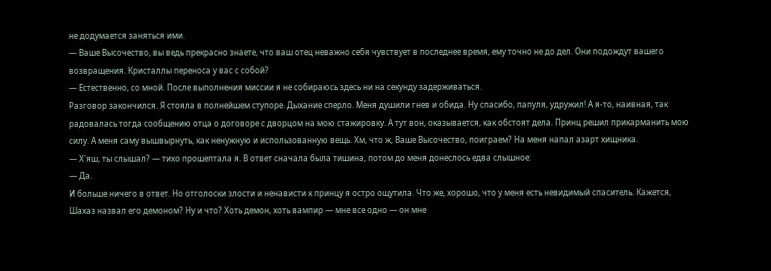не додумается заняться ими.
— Ваше Высочество, вы ведь прекрасно знаете, что ваш отец неважно себя чувствует в последнее время, ему точно не до дел. Они подождут вашего возвращения. Кристаллы переноса у вас с собой?
— Естественно, со мной. После выполнения миссии я не собираюсь здесь ни на секунду задерживаться.
Разговор закончился. Я стояла в полнейшем ступоре. Дыхание сперло. Меня душили гнев и обида. Ну спасибо, папуля, удружил! А я-то, наивная, так радовалась тогда сообщению отца о договоре с дворцом на мою стажировку. А тут вон, оказывается, как обстоят дела. Принц решил прикарманить мою силу. А меня саму вышвырнуть, как ненужную и использованную вещь. Хм, что ж, Ваше Высочество, поиграем? На меня напал азарт хищника.
— Х'яш, ты слышал? — тихо прошептала я. В ответ сначала была тишина, потом до меня донеслось едва слышное:
— Да.
И больше ничего в ответ. Но отголоски злости и ненависти к принцу я остро ощутила. Что же, хорошо, что у меня есть невидимый спаситель. Кажется, Шахаз назвал его демоном? Ну и что? Хоть демон, хоть вампир — мне все одно — он мне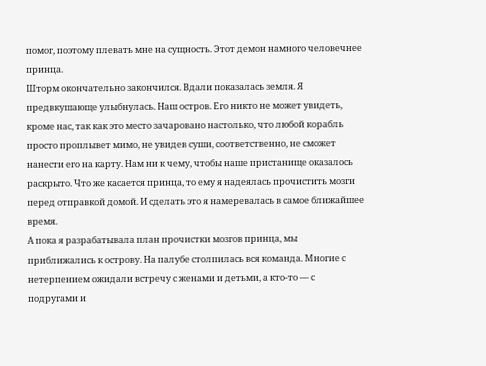помог, поэтому плевать мне на сущность. Этот демон намного человечнее принца.
Шторм окончательно закончился. Вдали показалась земля. Я предвкушающе улыбнулась. Наш остров. Его никто не может увидеть, кроме нас, так как это место зачаровано настолько, что любой корабль просто проплывет мимо, не увидев суши, соответственно, не сможет нанести его на карту. Нам ни к чему, чтобы наше пристанище оказалось раскрыто. Что же касается принца, то ему я надеялась прочистить мозги перед отправкой домой. И сделать это я намеревалась в самое ближайшее время.
А пока я разрабатывала план прочистки мозгов принца, мы приближались к острову. На палубе столпилась вся команда. Многие с нетерпением ожидали встречу с женами и детьми, а кто-то — с подругами и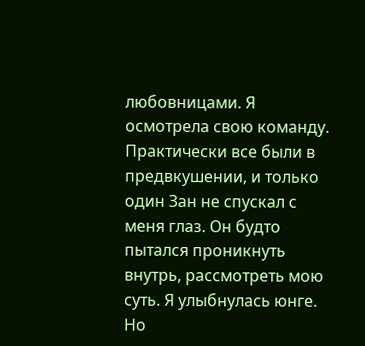любовницами. Я осмотрела свою команду. Практически все были в предвкушении, и только один Зан не спускал с меня глаз. Он будто пытался проникнуть внутрь, рассмотреть мою суть. Я улыбнулась юнге. Но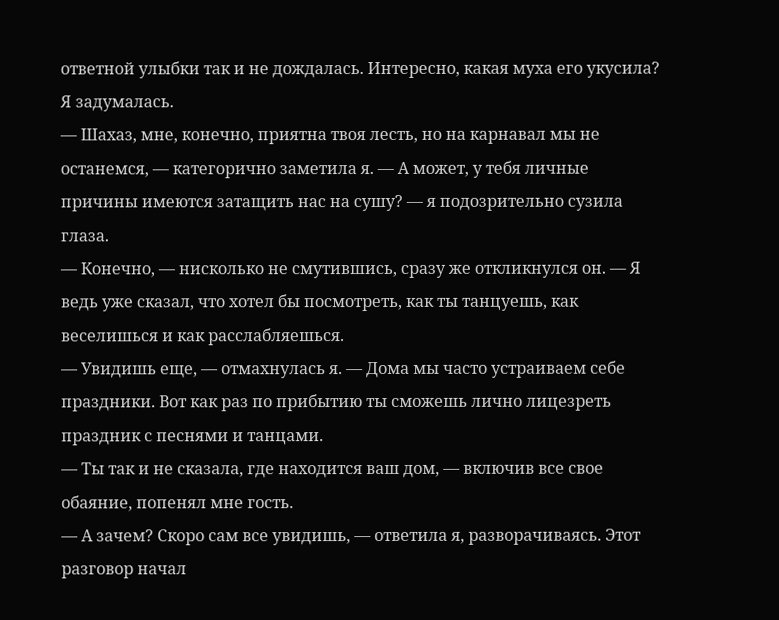ответной улыбки так и не дождалась. Интересно, какая муха его укусила?
Я задумалась.
— Шахаз, мне, конечно, приятна твоя лесть, но на карнавал мы не останемся, — категорично заметила я. — А может, у тебя личные причины имеются затащить нас на сушу? — я подозрительно сузила глаза.
— Конечно, — нисколько не смутившись, сразу же откликнулся он. — Я ведь уже сказал, что хотел бы посмотреть, как ты танцуешь, как веселишься и как расслабляешься.
— Увидишь еще, — отмахнулась я. — Дома мы часто устраиваем себе праздники. Вот как раз по прибытию ты сможешь лично лицезреть праздник с песнями и танцами.
— Ты так и не сказала, где находится ваш дом, — включив все свое обаяние, попенял мне гость.
— А зачем? Скоро сам все увидишь, — ответила я, разворачиваясь. Этот разговор начал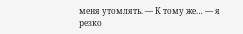меня утомлять. — К тому же… — я резко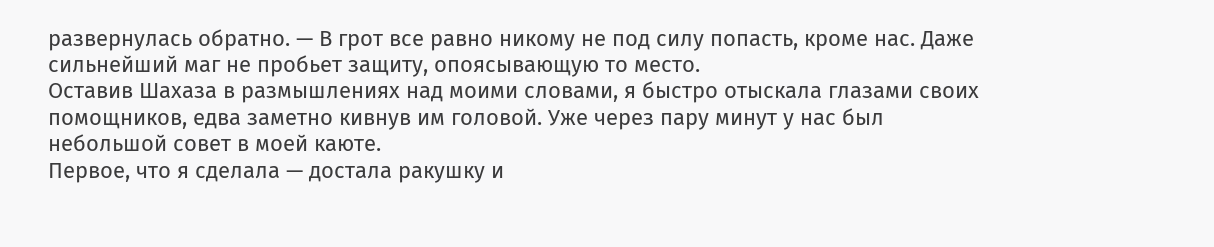развернулась обратно. — В грот все равно никому не под силу попасть, кроме нас. Даже сильнейший маг не пробьет защиту, опоясывающую то место.
Оставив Шахаза в размышлениях над моими словами, я быстро отыскала глазами своих помощников, едва заметно кивнув им головой. Уже через пару минут у нас был небольшой совет в моей каюте.
Первое, что я сделала — достала ракушку и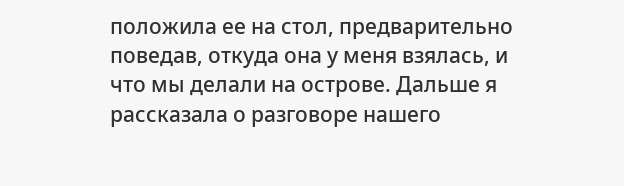положила ее на стол, предварительно поведав, откуда она у меня взялась, и что мы делали на острове. Дальше я рассказала о разговоре нашего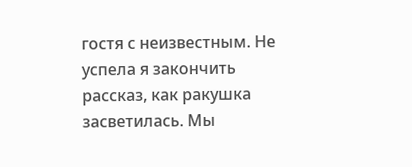гостя с неизвестным. Не успела я закончить рассказ, как ракушка засветилась. Мы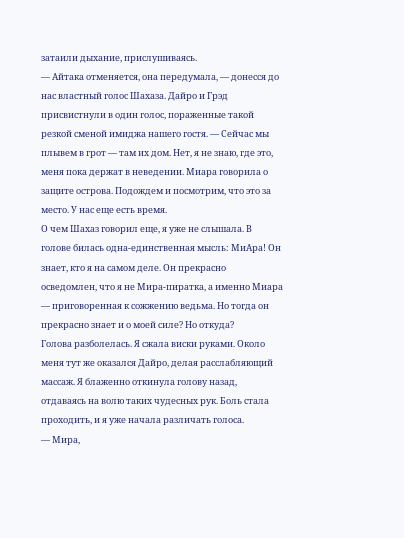затаили дыхание, прислушиваясь.
— Айтака отменяется, она передумала, — донесся до нас властный голос Шахаза. Дайро и Грэд присвистнули в один голос, пораженные такой резкой сменой имиджа нашего гостя. — Сейчас мы плывем в грот — там их дом. Нет, я не знаю, где это, меня пока держат в неведении. Миара говорила о защите острова. Подождем и посмотрим, что это за место. У нас еще есть время.
О чем Шахаз говорил еще, я уже не слышала. В голове билась одна-единственная мысль: МиАра! Он знает, кто я на самом деле. Он прекрасно осведомлен, что я не Мира-пиратка, а именно Миара — приговоренная к сожжению ведьма. Но тогда он прекрасно знает и о моей силе? Но откуда?
Голова разболелась. Я сжала виски руками. Около меня тут же оказался Дайро, делая расслабляющий массаж. Я блаженно откинула голову назад, отдаваясь на волю таких чудесных рук. Боль стала проходить, и я уже начала различать голоса.
— Мира,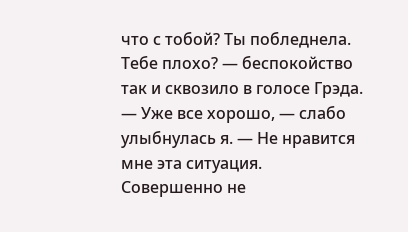что с тобой? Ты побледнела. Тебе плохо? — беспокойство так и сквозило в голосе Грэда.
— Уже все хорошо, — слабо улыбнулась я. — Не нравится мне эта ситуация. Совершенно не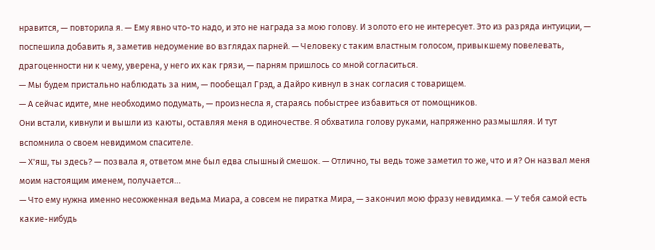нравится, — повторила я. — Ему явно что-то надо, и это не награда за мою голову. И золото его не интересует. Это из разряда интуиции, — поспешила добавить я, заметив недоумение во взглядах парней. — Человеку с таким властным голосом, привыкшему повелевать, драгоценности ни к чему, уверена, у него их как грязи, — парням пришлось со мной согласиться.
— Мы будем пристально наблюдать за ним, — пообещал Грэд, а Дайро кивнул в знак согласия с товарищем.
— А сейчас идите, мне необходимо подумать, — произнесла я, стараясь побыстрее избавиться от помощников.
Они встали, кивнули и вышли из каюты, оставляя меня в одиночестве. Я обхватила голову руками, напряженно размышляя. И тут вспомнила о своем невидимом спасителе.
— Х'яш, ты здесь? — позвала я, ответом мне был едва слышный смешок. — Отлично, ты ведь тоже заметил то же, что и я? Он назвал меня моим настоящим именем, получается…
— Что ему нужна именно несожженная ведьма Миара, а совсем не пиратка Мира, — закончил мою фразу невидимка. — У тебя самой есть какие-нибудь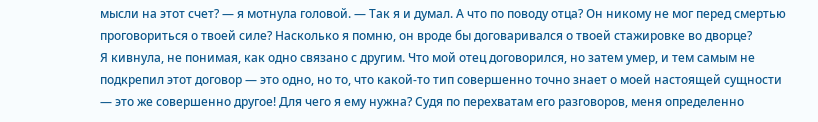мысли на этот счет? — я мотнула головой. — Так я и думал. А что по поводу отца? Он никому не мог перед смертью проговориться о твоей силе? Насколько я помню, он вроде бы договаривался о твоей стажировке во дворце?
Я кивнула, не понимая, как одно связано с другим. Что мой отец договорился, но затем умер, и тем самым не подкрепил этот договор — это одно, но то, что какой-то тип совершенно точно знает о моей настоящей сущности — это же совершенно другое! Для чего я ему нужна? Судя по перехватам его разговоров, меня определенно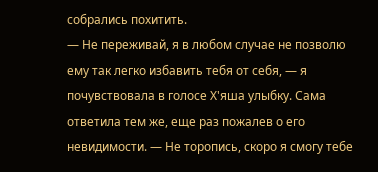собрались похитить.
— Не переживай, я в любом случае не позволю ему так легко избавить тебя от себя, — я почувствовала в голосе Х'яша улыбку. Сама ответила тем же, еще раз пожалев о его невидимости. — Не торопись, скоро я смогу тебе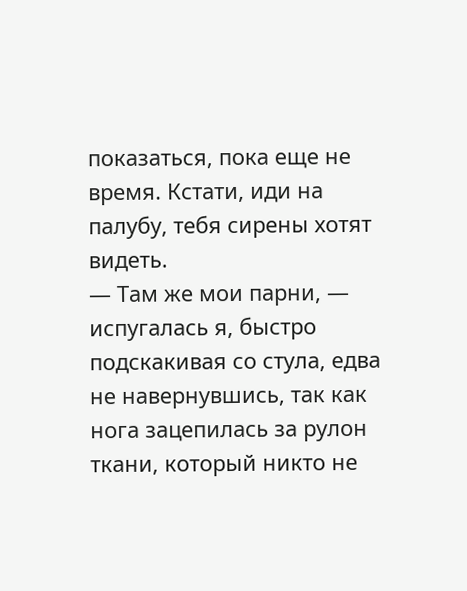показаться, пока еще не время. Кстати, иди на палубу, тебя сирены хотят видеть.
— Там же мои парни, — испугалась я, быстро подскакивая со стула, едва не навернувшись, так как нога зацепилась за рулон ткани, который никто не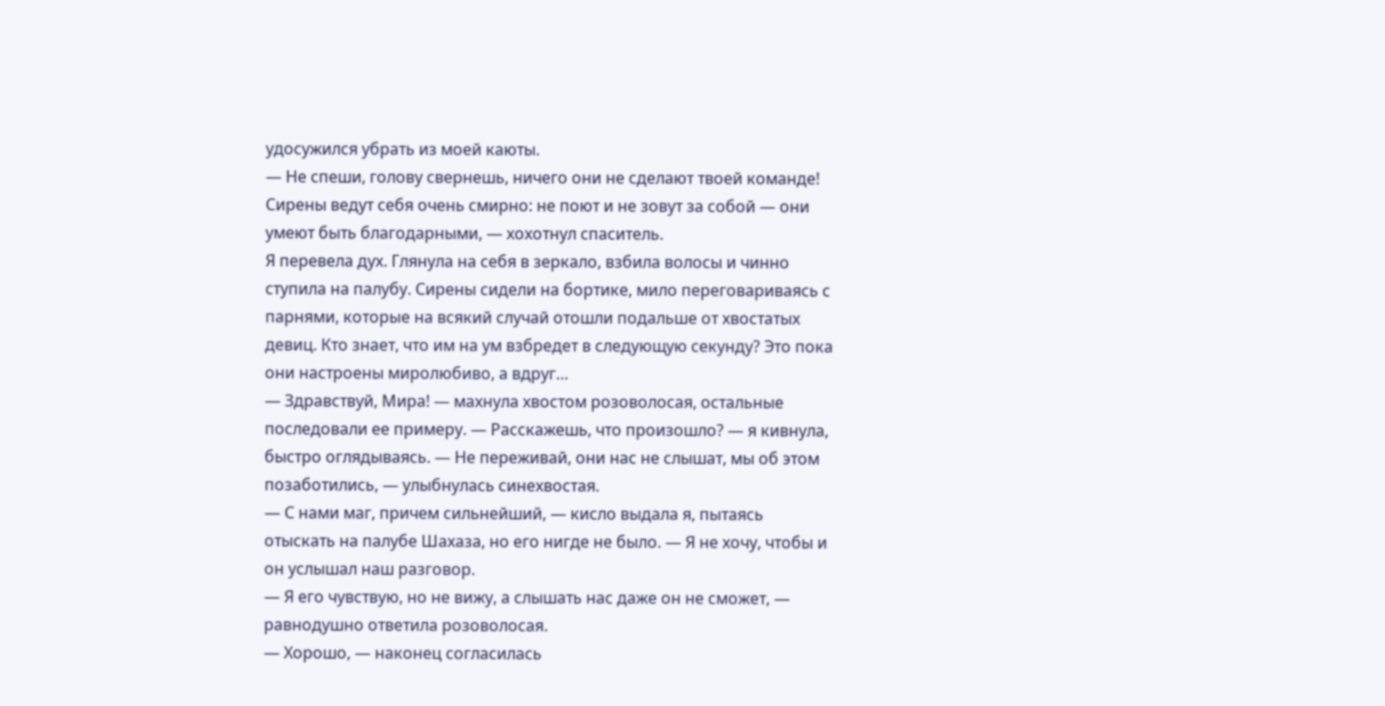удосужился убрать из моей каюты.
— Не спеши, голову свернешь, ничего они не сделают твоей команде! Сирены ведут себя очень смирно: не поют и не зовут за собой — они умеют быть благодарными, — хохотнул спаситель.
Я перевела дух. Глянула на себя в зеркало, взбила волосы и чинно ступила на палубу. Сирены сидели на бортике, мило переговариваясь с парнями, которые на всякий случай отошли подальше от хвостатых девиц. Кто знает, что им на ум взбредет в следующую секунду? Это пока они настроены миролюбиво, а вдруг…
— Здравствуй, Мира! — махнула хвостом розоволосая, остальные последовали ее примеру. — Расскажешь, что произошло? — я кивнула, быстро оглядываясь. — Не переживай, они нас не слышат, мы об этом позаботились, — улыбнулась синехвостая.
— С нами маг, причем сильнейший, — кисло выдала я, пытаясь отыскать на палубе Шахаза, но его нигде не было. — Я не хочу, чтобы и он услышал наш разговор.
— Я его чувствую, но не вижу, а слышать нас даже он не сможет, — равнодушно ответила розоволосая.
— Хорошо, — наконец согласилась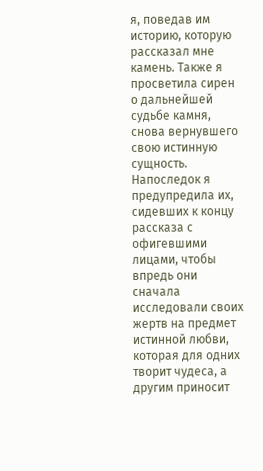я, поведав им историю, которую рассказал мне камень. Также я просветила сирен о дальнейшей судьбе камня, снова вернувшего свою истинную сущность. Напоследок я предупредила их, сидевших к концу рассказа с офигевшими лицами, чтобы впредь они сначала исследовали своих жертв на предмет истинной любви, которая для одних творит чудеса, а другим приносит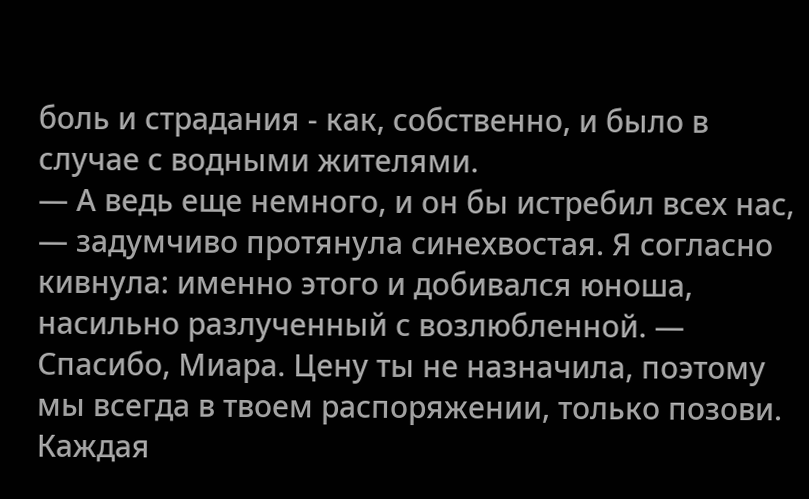боль и страдания - как, собственно, и было в случае с водными жителями.
— А ведь еще немного, и он бы истребил всех нас, — задумчиво протянула синехвостая. Я согласно кивнула: именно этого и добивался юноша, насильно разлученный с возлюбленной. — Спасибо, Миара. Цену ты не назначила, поэтому мы всегда в твоем распоряжении, только позови. Каждая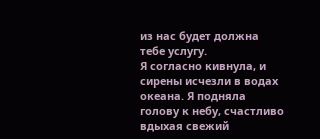из нас будет должна тебе услугу.
Я согласно кивнула, и сирены исчезли в водах океана. Я подняла голову к небу, счастливо вдыхая свежий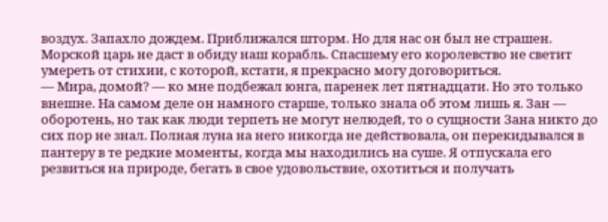воздух. Запахло дождем. Приближался шторм. Но для нас он был не страшен. Морской царь не даст в обиду наш корабль. Спасшему его королевство не светит умереть от стихии, с которой, кстати, я прекрасно могу договориться.
— Мира, домой? — ко мне подбежал юнга, паренек лет пятнадцати. Но это только внешне. На самом деле он намного старше, только знала об этом лишь я. Зан — оборотень, но так как люди терпеть не могут нелюдей, то о сущности Зана никто до сих пор не знал. Полная луна на него никогда не действовала, он перекидывался в пантеру в те редкие моменты, когда мы находились на суше. Я отпускала его резвиться на природе, бегать в свое удовольствие, охотиться и получать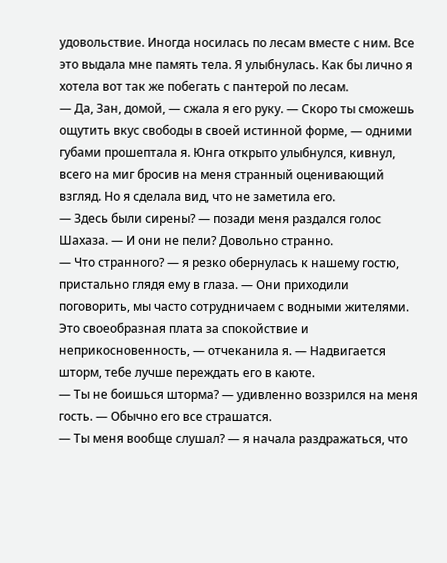удовольствие. Иногда носилась по лесам вместе с ним. Все это выдала мне память тела. Я улыбнулась. Как бы лично я хотела вот так же побегать с пантерой по лесам.
— Да, Зан, домой, — сжала я его руку. — Скоро ты сможешь ощутить вкус свободы в своей истинной форме, — одними губами прошептала я. Юнга открыто улыбнулся, кивнул, всего на миг бросив на меня странный оценивающий взгляд. Но я сделала вид, что не заметила его.
— Здесь были сирены? — позади меня раздался голос Шахаза. — И они не пели? Довольно странно.
— Что странного? — я резко обернулась к нашему гостю, пристально глядя ему в глаза. — Они приходили поговорить, мы часто сотрудничаем с водными жителями. Это своеобразная плата за спокойствие и неприкосновенность, — отчеканила я. — Надвигается шторм, тебе лучше переждать его в каюте.
— Ты не боишься шторма? — удивленно воззрился на меня гость. — Обычно его все страшатся.
— Ты меня вообще слушал? — я начала раздражаться, что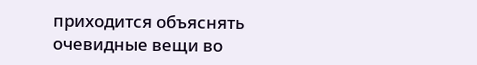приходится объяснять очевидные вещи во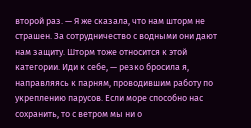второй раз. — Я же сказала, что нам шторм не страшен. За сотрудничество с водными они дают нам защиту. Шторм тоже относится к этой категории. Иди к себе, — резко бросила я, направляясь к парням, проводившим работу по укреплению парусов. Если море способно нас сохранить, то с ветром мы ни о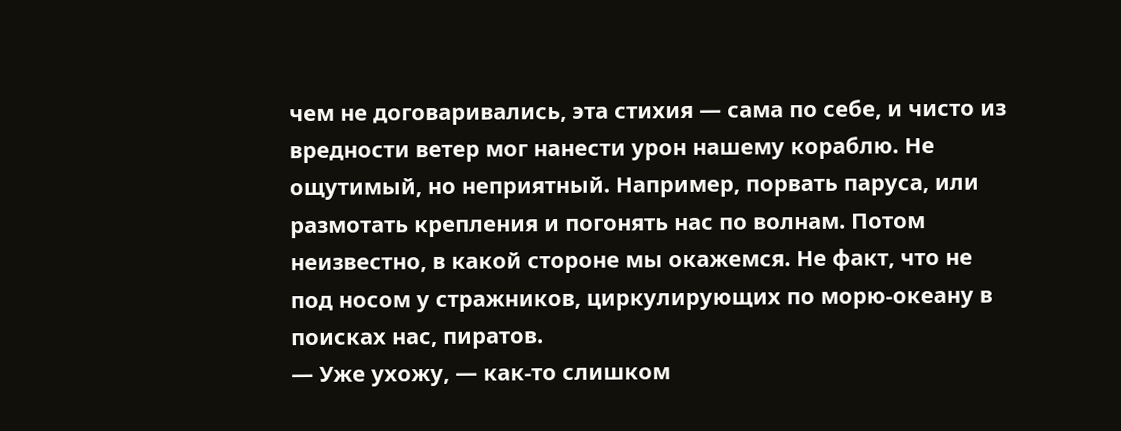чем не договаривались, эта стихия — сама по себе, и чисто из вредности ветер мог нанести урон нашему кораблю. Не ощутимый, но неприятный. Например, порвать паруса, или размотать крепления и погонять нас по волнам. Потом неизвестно, в какой стороне мы окажемся. Не факт, что не под носом у стражников, циркулирующих по морю-океану в поисках нас, пиратов.
— Уже ухожу, — как-то слишком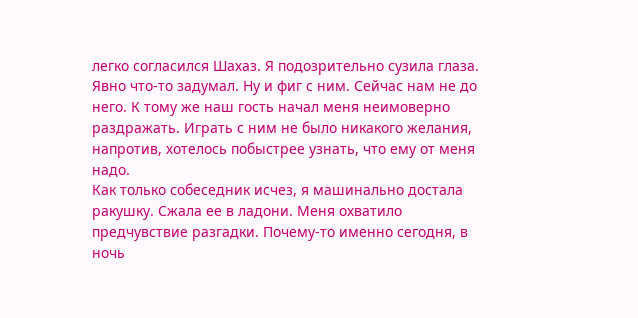легко согласился Шахаз. Я подозрительно сузила глаза. Явно что-то задумал. Ну и фиг с ним. Сейчас нам не до него. К тому же наш гость начал меня неимоверно раздражать. Играть с ним не было никакого желания, напротив, хотелось побыстрее узнать, что ему от меня надо.
Как только собеседник исчез, я машинально достала ракушку. Сжала ее в ладони. Меня охватило предчувствие разгадки. Почему-то именно сегодня, в ночь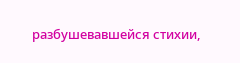разбушевавшейся стихии,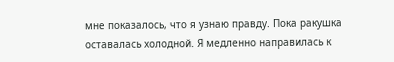мне показалось, что я узнаю правду. Пока ракушка оставалась холодной. Я медленно направилась к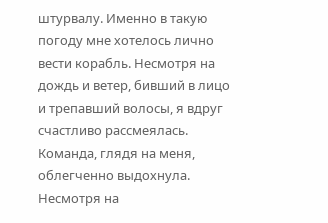штурвалу. Именно в такую погоду мне хотелось лично вести корабль. Несмотря на дождь и ветер, бивший в лицо и трепавший волосы, я вдруг счастливо рассмеялась. Команда, глядя на меня, облегченно выдохнула. Несмотря на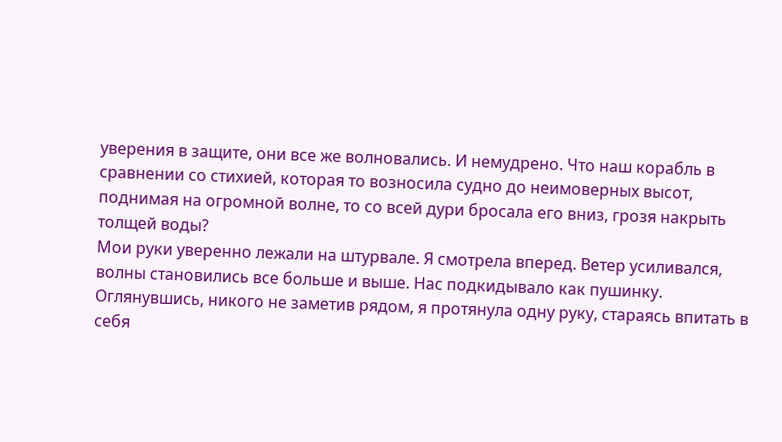уверения в защите, они все же волновались. И немудрено. Что наш корабль в сравнении со стихией, которая то возносила судно до неимоверных высот, поднимая на огромной волне, то со всей дури бросала его вниз, грозя накрыть толщей воды?
Мои руки уверенно лежали на штурвале. Я смотрела вперед. Ветер усиливался, волны становились все больше и выше. Нас подкидывало как пушинку. Оглянувшись, никого не заметив рядом, я протянула одну руку, стараясь впитать в себя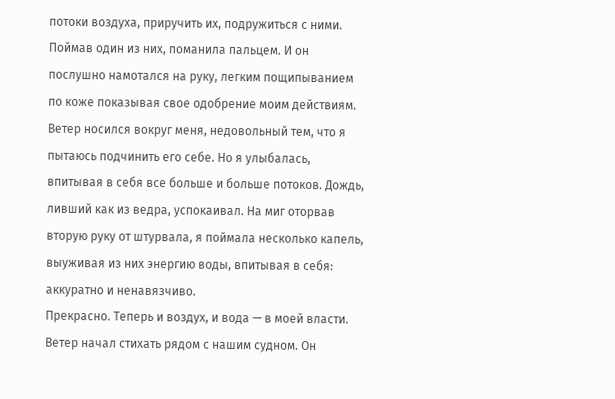потоки воздуха, приручить их, подружиться с ними. Поймав один из них, поманила пальцем. И он послушно намотался на руку, легким пощипыванием по коже показывая свое одобрение моим действиям. Ветер носился вокруг меня, недовольный тем, что я пытаюсь подчинить его себе. Но я улыбалась, впитывая в себя все больше и больше потоков. Дождь, ливший как из ведра, успокаивал. На миг оторвав вторую руку от штурвала, я поймала несколько капель, выуживая из них энергию воды, впитывая в себя: аккуратно и ненавязчиво.
Прекрасно. Теперь и воздух, и вода — в моей власти. Ветер начал стихать рядом с нашим судном. Он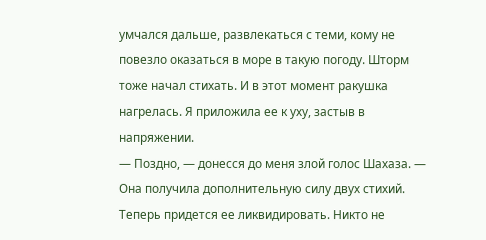умчался дальше, развлекаться с теми, кому не повезло оказаться в море в такую погоду. Шторм тоже начал стихать. И в этот момент ракушка нагрелась. Я приложила ее к уху, застыв в напряжении.
— Поздно, — донесся до меня злой голос Шахаза. — Она получила дополнительную силу двух стихий. Теперь придется ее ликвидировать. Никто не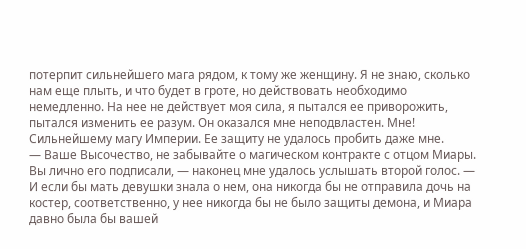потерпит сильнейшего мага рядом, к тому же женщину. Я не знаю, сколько нам еще плыть, и что будет в гроте, но действовать необходимо немедленно. На нее не действует моя сила, я пытался ее приворожить, пытался изменить ее разум. Он оказался мне неподвластен. Мне! Сильнейшему магу Империи. Ее защиту не удалось пробить даже мне.
— Ваше Высочество, не забывайте о магическом контракте с отцом Миары. Вы лично его подписали, — наконец мне удалось услышать второй голос. — И если бы мать девушки знала о нем, она никогда бы не отправила дочь на костер, соответственно, у нее никогда бы не было защиты демона, и Миара давно была бы вашей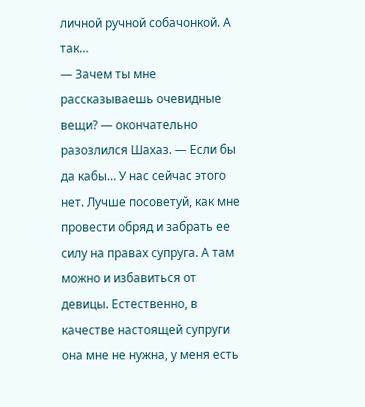личной ручной собачонкой. А так…
— Зачем ты мне рассказываешь очевидные вещи? — окончательно разозлился Шахаз. — Если бы да кабы… У нас сейчас этого нет. Лучше посоветуй, как мне провести обряд и забрать ее силу на правах супруга. А там можно и избавиться от девицы. Естественно, в качестве настоящей супруги она мне не нужна, у меня есть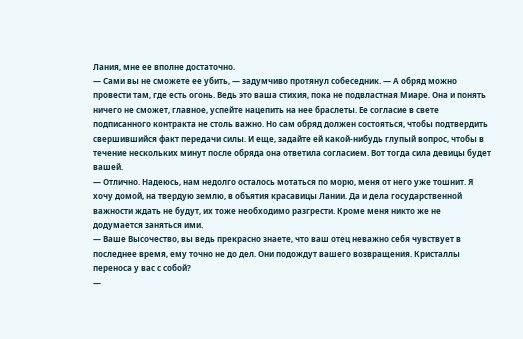Лания, мне ее вполне достаточно.
— Сами вы не сможете ее убить, — задумчиво протянул собеседник. — А обряд можно провести там, где есть огонь. Ведь это ваша стихия, пока не подвластная Миаре. Она и понять ничего не сможет, главное, успейте нацепить на нее браслеты. Ее согласие в свете подписанного контракта не столь важно. Но сам обряд должен состояться, чтобы подтвердить свершившийся факт передачи силы. И еще, задайте ей какой-нибудь глупый вопрос, чтобы в течение нескольких минут после обряда она ответила согласием. Вот тогда сила девицы будет вашей.
— Отлично. Надеюсь, нам недолго осталось мотаться по морю, меня от него уже тошнит. Я хочу домой, на твердую землю, в объятия красавицы Лании. Да и дела государственной важности ждать не будут, их тоже необходимо разгрести. Кроме меня никто же не додумается заняться ими.
— Ваше Высочество, вы ведь прекрасно знаете, что ваш отец неважно себя чувствует в последнее время, ему точно не до дел. Они подождут вашего возвращения. Кристаллы переноса у вас с собой?
—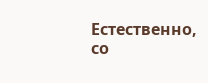Естественно, со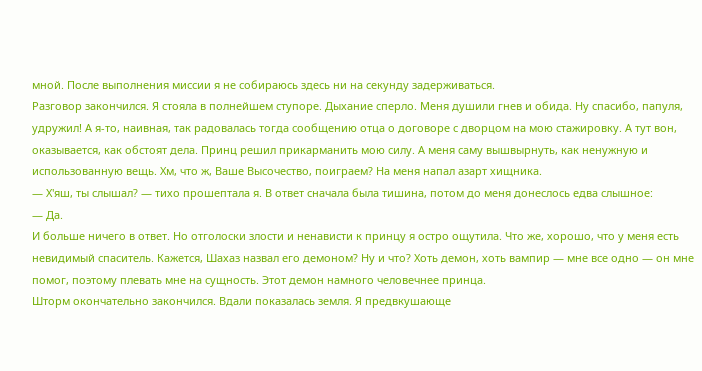мной. После выполнения миссии я не собираюсь здесь ни на секунду задерживаться.
Разговор закончился. Я стояла в полнейшем ступоре. Дыхание сперло. Меня душили гнев и обида. Ну спасибо, папуля, удружил! А я-то, наивная, так радовалась тогда сообщению отца о договоре с дворцом на мою стажировку. А тут вон, оказывается, как обстоят дела. Принц решил прикарманить мою силу. А меня саму вышвырнуть, как ненужную и использованную вещь. Хм, что ж, Ваше Высочество, поиграем? На меня напал азарт хищника.
— Х'яш, ты слышал? — тихо прошептала я. В ответ сначала была тишина, потом до меня донеслось едва слышное:
— Да.
И больше ничего в ответ. Но отголоски злости и ненависти к принцу я остро ощутила. Что же, хорошо, что у меня есть невидимый спаситель. Кажется, Шахаз назвал его демоном? Ну и что? Хоть демон, хоть вампир — мне все одно — он мне помог, поэтому плевать мне на сущность. Этот демон намного человечнее принца.
Шторм окончательно закончился. Вдали показалась земля. Я предвкушающе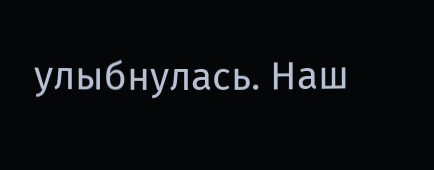улыбнулась. Наш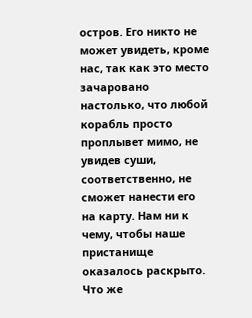остров. Его никто не может увидеть, кроме нас, так как это место зачаровано настолько, что любой корабль просто проплывет мимо, не увидев суши, соответственно, не сможет нанести его на карту. Нам ни к чему, чтобы наше пристанище оказалось раскрыто. Что же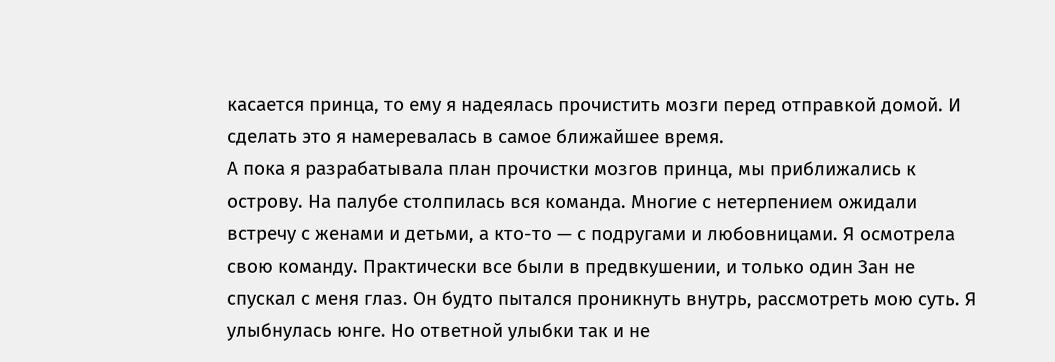касается принца, то ему я надеялась прочистить мозги перед отправкой домой. И сделать это я намеревалась в самое ближайшее время.
А пока я разрабатывала план прочистки мозгов принца, мы приближались к острову. На палубе столпилась вся команда. Многие с нетерпением ожидали встречу с женами и детьми, а кто-то — с подругами и любовницами. Я осмотрела свою команду. Практически все были в предвкушении, и только один Зан не спускал с меня глаз. Он будто пытался проникнуть внутрь, рассмотреть мою суть. Я улыбнулась юнге. Но ответной улыбки так и не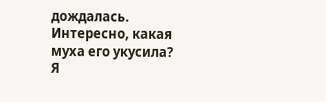дождалась. Интересно, какая муха его укусила?
Я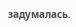задумалась.